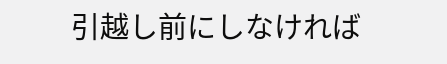引越し前にしなければ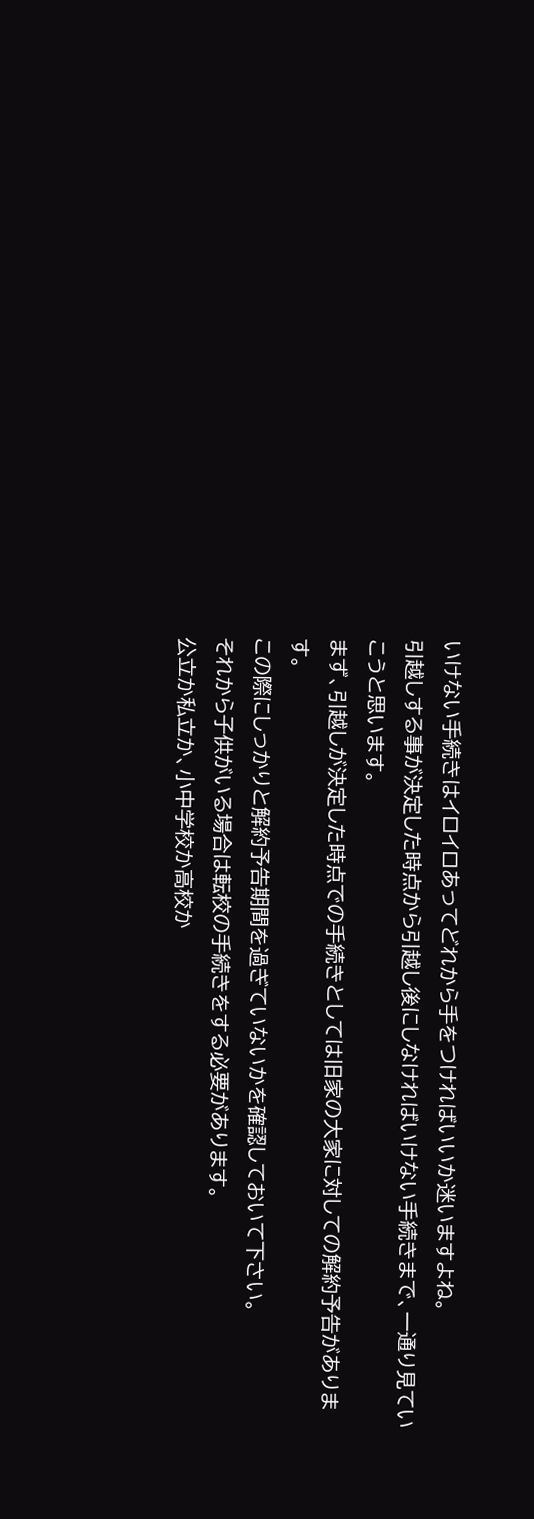いけない手続きはイロイロあってどれから手をつければいいか迷いますよね。
引越しする事が決定した時点から引越し後にしなければいけない手続きまで、一通り見ていこうと思います。
まず、引越しが決定した時点での手続きとしては旧家の大家に対しての解約予告があります。
この際にしっかりと解約予告期間を過ぎていないかを確認しておいて下さい。
それから子供がいる場合は転校の手続きをする必要があります。
公立か私立か、小中学校か高校か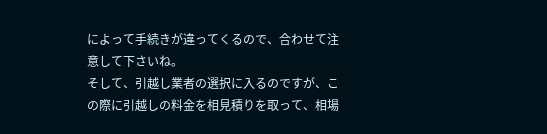によって手続きが違ってくるので、合わせて注意して下さいね。
そして、引越し業者の選択に入るのですが、この際に引越しの料金を相見積りを取って、相場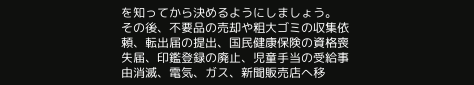を知ってから決めるようにしましょう。
その後、不要品の売却や粗大ゴミの収集依頼、転出届の提出、国民健康保険の資格喪失届、印鑑登録の廃止、児童手当の受給事由消滅、電気、ガス、新聞販売店へ移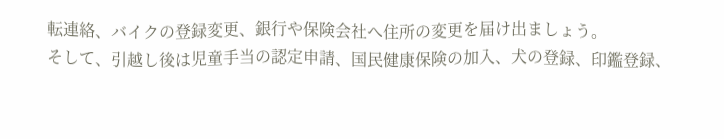転連絡、バイクの登録変更、銀行や保険会社へ住所の変更を届け出ましょう。
そして、引越し後は児童手当の認定申請、国民健康保険の加入、犬の登録、印鑑登録、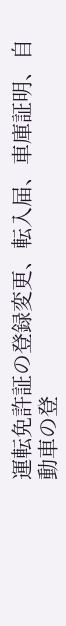運転免許証の登録変更、転入届、車庫証明、自動車の登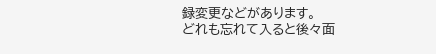録変更などがあります。
どれも忘れて入ると後々面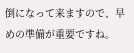倒になって来ますので、早めの準備が重要ですね。